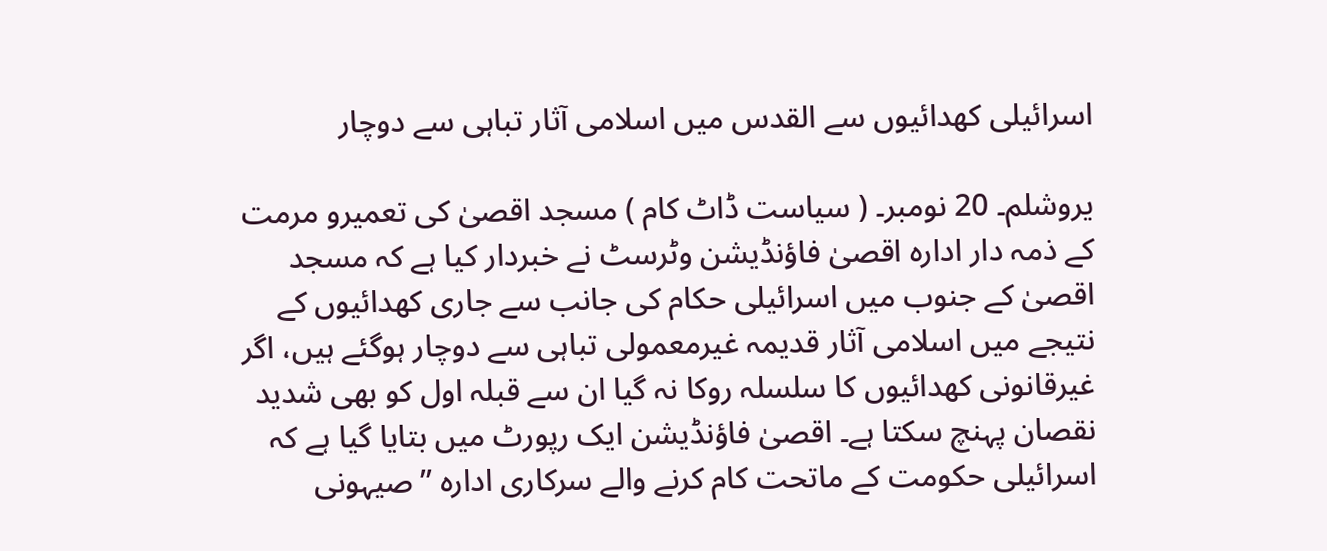اسرائیلی کھدائیوں سے القدس میں اسلامی آثار تباہی سے دوچار

یروشلم۔ 20 نومبر۔ ( سیاست ڈاٹ کام ) مسجد اقصیٰ کی تعمیرو مرمت کے ذمہ دار ادارہ اقصیٰ فاؤنڈیشن وٹرسٹ نے خبردار کیا ہے کہ مسجد اقصیٰ کے جنوب میں اسرائیلی حکام کی جانب سے جاری کھدائیوں کے نتیجے میں اسلامی آثار قدیمہ غیرمعمولی تباہی سے دوچار ہوگئے ہیں، اگر غیرقانونی کھدائیوں کا سلسلہ روکا نہ گیا ان سے قبلہ اول کو بھی شدید نقصان پہنچ سکتا ہے۔ اقصیٰ فاؤنڈیشن ایک رپورٹ میں بتایا گیا ہے کہ اسرائیلی حکومت کے ماتحت کام کرنے والے سرکاری ادارہ ’’صیہونی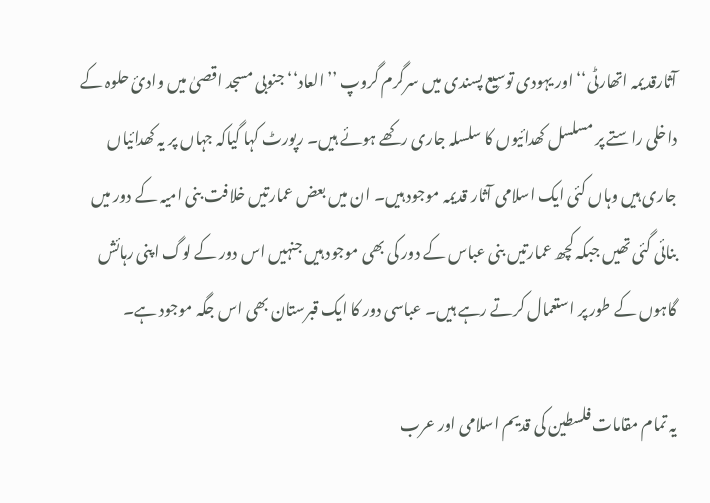آثارقدیمہ اتھارٹی‘‘ اور یہودی توسیع پسندی میں سرگرم گروپ ’’العاد‘‘ جنوبی مسجد اقصیٰ میں وادیٔ حلوہ کے داخلی راستے پر مسلسل کھدائیوں کا سلسلہ جاری رکھے ہوئے ہیں۔ رپورٹ کہا گیاکہ جہاں پر یہ کھدائیاں جاری ہیں وہاں کئی ایک اسلامی آثار قدیمہ موجود ہیں۔ ان میں بعض عمارتیں خلافت بنی امیہ کے دور میں بنائی گئی تھیں جبکہ کچھ عمارتیں بنی عباس کے دور کی بھی موجود ہیں جنہیں اس دور کے لوگ اپنی رہائش گاہوں کے طور پر استعمال کرتے رہے ہیں۔ عباسی دور کا ایک قبرستان بھی اس جگہ موجود ہے۔

یہ تمام مقامات فلسطین کی قدیم اسلامی اور عرب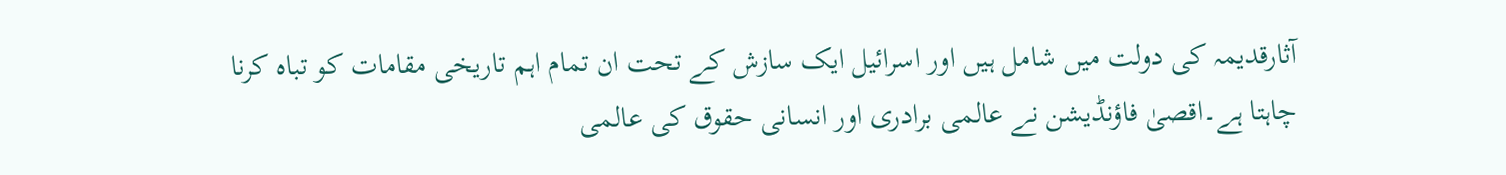آثارقدیمہ کی دولت میں شامل ہیں اور اسرائیل ایک سازش کے تحت ان تمام اہم تاریخی مقامات کو تباہ کرنا چاہتا ہے۔اقصیٰ فاؤنڈیشن نے عالمی برادری اور انسانی حقوق کی عالمی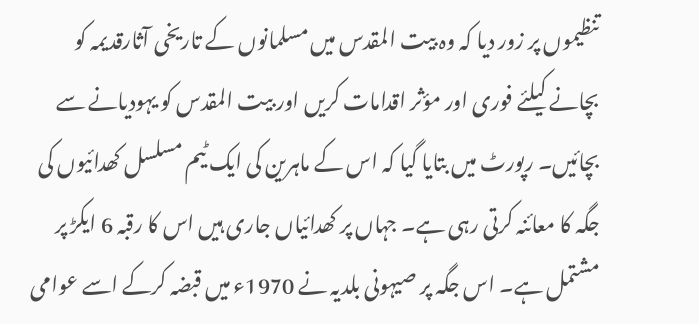تنظیموں پر زور دیا کہ وہ بیت المقدس میں مسلمانوں کے تاریخی آثارقدیمہ کو بچانے کیلئے فوری اور مؤثر اقدامات کریں اور بیت المقدس کو یہودیانے سے بچائیں۔ رپورٹ میں بتایا گیا کہ اس کے ماہرین کی ایک ٹیم مسلسل کھدائیوں کی جگہ کا معائنہ کرتی رہی ہے۔ جہاں پر کھدائیاں جاری ہیں اس کا رقبہ 6 ایکڑ پر مشتمل ہے۔ اس جگہ پر صیہونی بلدیہ نے 1970ء میں قبضہ کرکے اسے عوامی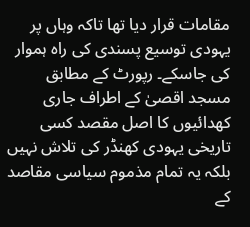مقامات قرار دیا تھا تاکہ وہاں پر یہودی توسیع پسندی کی راہ ہموار کی جاسکے۔ رپورٹ کے مطابق مسجد اقصیٰ کے اطراف جاری کھدائیوں کا اصل مقصد کسی تاریخی یہودی کھنڈر کی تلاش نہیں بلکہ یہ تمام مذموم سیاسی مقاصد کے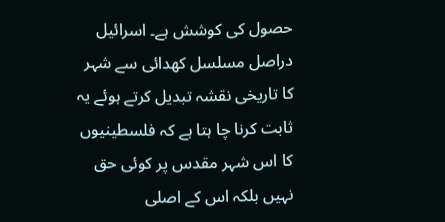حصول کی کوشش ہے۔ اسرائیل دراصل مسلسل کھدائی سے شہر کا تاریخی نقشہ تبدیل کرتے ہوئے یہ ثابت کرنا چا ہتا ہے کہ فلسطینیوں کا اس شہر مقدس پر کوئی حق نہیں بلکہ اس کے اصلی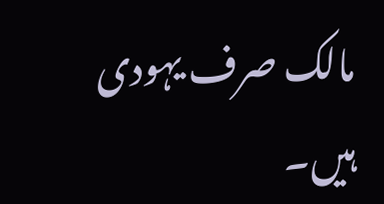مالک صرف یہودی ہیں۔